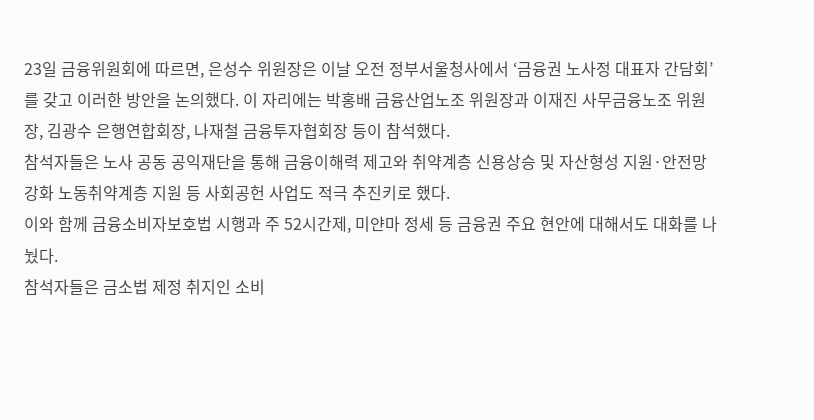23일 금융위원회에 따르면, 은성수 위원장은 이날 오전 정부서울청사에서 ‘금융권 노사정 대표자 간담회’를 갖고 이러한 방안을 논의했다. 이 자리에는 박홍배 금융산업노조 위원장과 이재진 사무금융노조 위원장, 김광수 은행연합회장, 나재철 금융투자협회장 등이 참석했다.
참석자들은 노사 공동 공익재단을 통해 금융이해력 제고와 취약계층 신용상승 및 자산형성 지원·안전망 강화 노동취약계층 지원 등 사회공헌 사업도 적극 추진키로 했다.
이와 함께 금융소비자보호법 시행과 주 52시간제, 미얀마 정세 등 금융권 주요 현안에 대해서도 대화를 나눴다.
참석자들은 금소법 제정 취지인 소비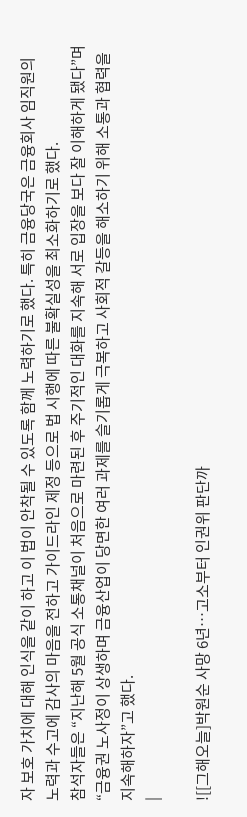자 보호 가치에 대해 인식을 같이 하고 이 법이 안착될 수 있도록 함께 노력하기로 했다. 특히 금융당국은 금융회사 임직원의 노력과 수고에 감사의 마음을 전하고 가이드라인 제정 등으로 법 시행에 따른 불확실성을 최소화하기로 했다.
참석자들은 “지난해 5월 공식 소통채널이 처음으로 마련된 후 주기적인 대화를 지속해 서로 입장을 보다 잘 이해하게 됐다”며 “금융권 노사정이 상생하며 금융산업이 당면한 여러 과제를 슬기롭게 극복하고 사회적 갈등을 해소하기 위해 소통과 협력을 지속해하자”고 했다.
|

![[그해오늘]박원순 사망 6년…고소부터 인권위 판단까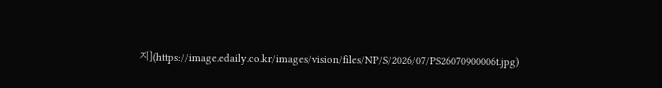지](https://image.edaily.co.kr/images/vision/files/NP/S/2026/07/PS26070900006t.jpg)